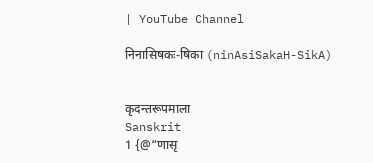| YouTube Channel

निनासिषकः-षिका (ninAsiSakaH-SikA)


कृदन्तरूपमाला
Sanskrit
1 {@“णासृ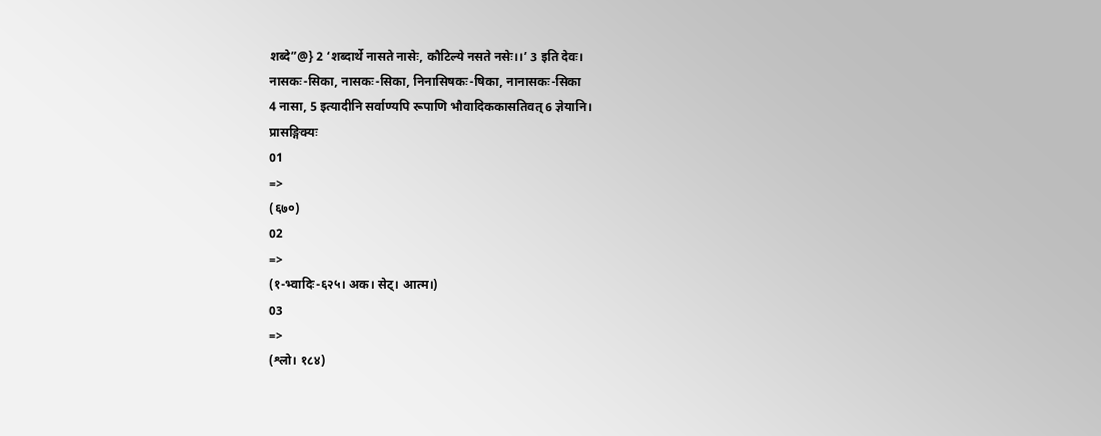शब्दे”@} 2 ‘शब्दार्थे नासते नासेः, कौटिल्ये नसते नसेः।।’ 3 इति देवः।
नासकः-सिका, नासकः-सिका, निनासिषकः-षिका, नानासकः-सिका
4 नासा, 5 इत्यादीनि सर्वाण्यपि रूपाणि भौवादिककासतिवत् 6 ज्ञेयानि।
प्रासङ्गिक्यः
01
=>
(६७०)
02
=>
(१-भ्वादिः-६२५। अक। सेट्। आत्म।)
03
=>
(श्लो। १८४)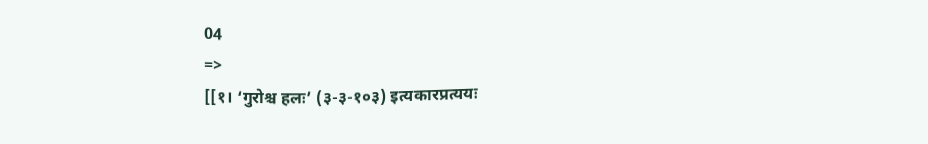04
=>
[[१। ‘गुरोश्च हलः’ (३-३-१०३) इत्यकारप्रत्ययः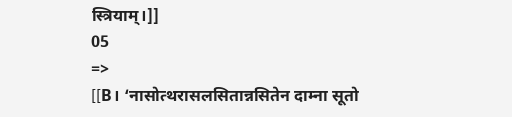स्त्रियाम्।]]
05
=>
[[B। ‘नासोत्थरासलसितान्नसितेन दाम्ना सूतो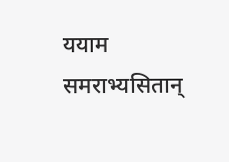ययाम समराभ्यसितान्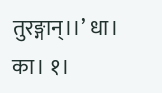तुरङ्गान्।।’ धा। का। १।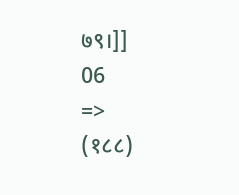७९।]]
06
=>
(१८८)